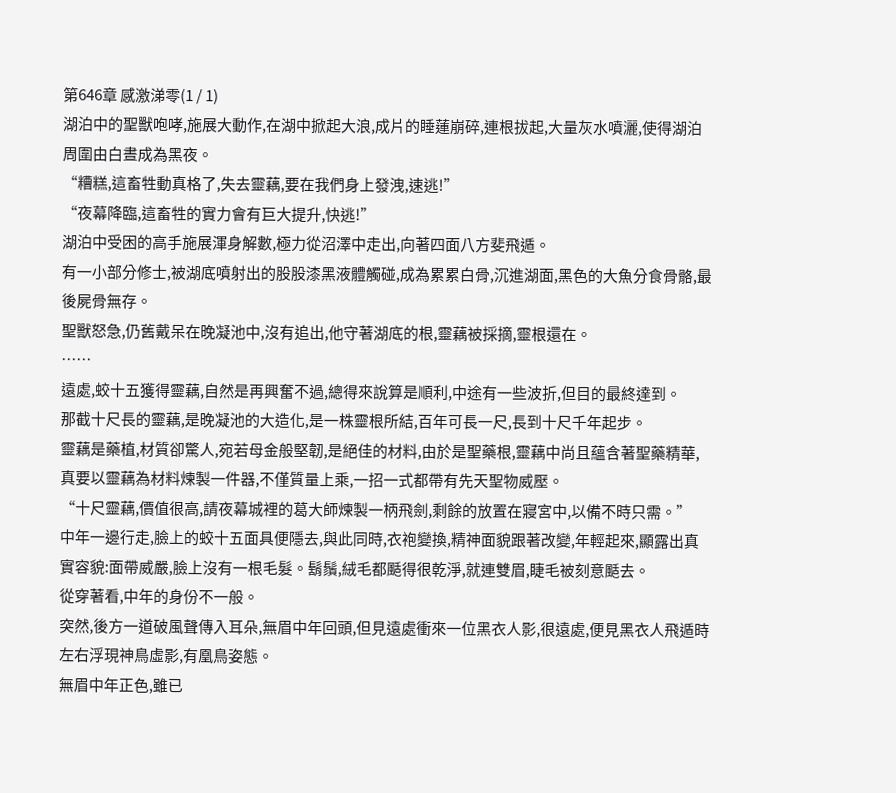第646章 感激涕零(1 / 1)
湖泊中的聖獸咆哮,施展大動作,在湖中掀起大浪,成片的睡蓮崩碎,連根拔起,大量灰水噴灑,使得湖泊周圍由白晝成為黑夜。
“糟糕,這畜牲動真格了,失去靈藕,要在我們身上發洩,速逃!”
“夜幕降臨,這畜牲的實力會有巨大提升,快逃!”
湖泊中受困的高手施展渾身解數,極力從沼澤中走出,向著四面八方斐飛遁。
有一小部分修士,被湖底噴射出的股股漆黑液體觸碰,成為累累白骨,沉進湖面,黑色的大魚分食骨骼,最後屍骨無存。
聖獸怒急,仍舊戴呆在晚凝池中,沒有追出,他守著湖底的根,靈藕被採摘,靈根還在。
……
遠處,蛟十五獲得靈藕,自然是再興奮不過,總得來說算是順利,中途有一些波折,但目的最終達到。
那截十尺長的靈藕,是晚凝池的大造化,是一株靈根所結,百年可長一尺,長到十尺千年起步。
靈藕是藥植,材質卻驚人,宛若母金般堅韌,是絕佳的材料,由於是聖藥根,靈藕中尚且蘊含著聖藥精華,真要以靈藕為材料煉製一件器,不僅質量上乘,一招一式都帶有先天聖物威壓。
“十尺靈藕,價值很高,請夜幕城裡的葛大師煉製一柄飛劍,剩餘的放置在寢宮中,以備不時只需。”
中年一邊行走,臉上的蛟十五面具便隱去,與此同時,衣袍變換,精神面貌跟著改變,年輕起來,顯露出真實容貌:面帶威嚴,臉上沒有一根毛髮。鬍鬚,絨毛都颳得很乾淨,就連雙眉,睫毛被刻意颳去。
從穿著看,中年的身份不一般。
突然,後方一道破風聲傳入耳朵,無眉中年回頭,但見遠處衝來一位黑衣人影,很遠處,便見黑衣人飛遁時左右浮現神鳥虛影,有凰鳥姿態。
無眉中年正色,雖已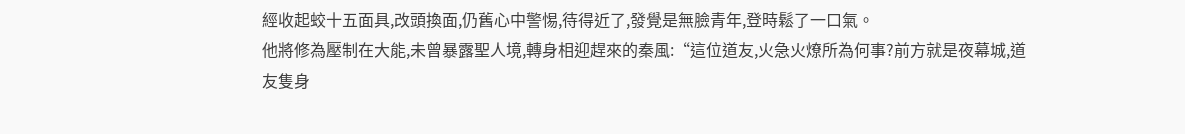經收起蛟十五面具,改頭換面,仍舊心中警惕,待得近了,發覺是無臉青年,登時鬆了一口氣。
他將修為壓制在大能,未曾暴露聖人境,轉身相迎趕來的秦風:“這位道友,火急火燎所為何事?前方就是夜幕城,道友隻身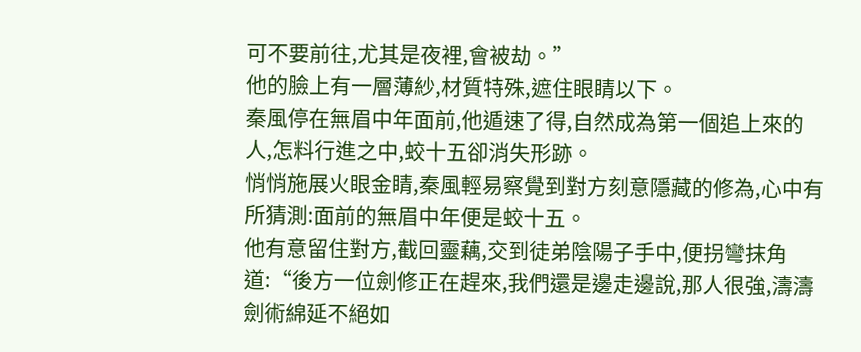可不要前往,尤其是夜裡,會被劫。”
他的臉上有一層薄紗,材質特殊,遮住眼睛以下。
秦風停在無眉中年面前,他遁速了得,自然成為第一個追上來的人,怎料行進之中,蛟十五卻消失形跡。
悄悄施展火眼金睛,秦風輕易察覺到對方刻意隱藏的修為,心中有所猜測:面前的無眉中年便是蛟十五。
他有意留住對方,截回靈藕,交到徒弟陰陽子手中,便拐彎抹角道:“後方一位劍修正在趕來,我們還是邊走邊說,那人很強,濤濤劍術綿延不絕如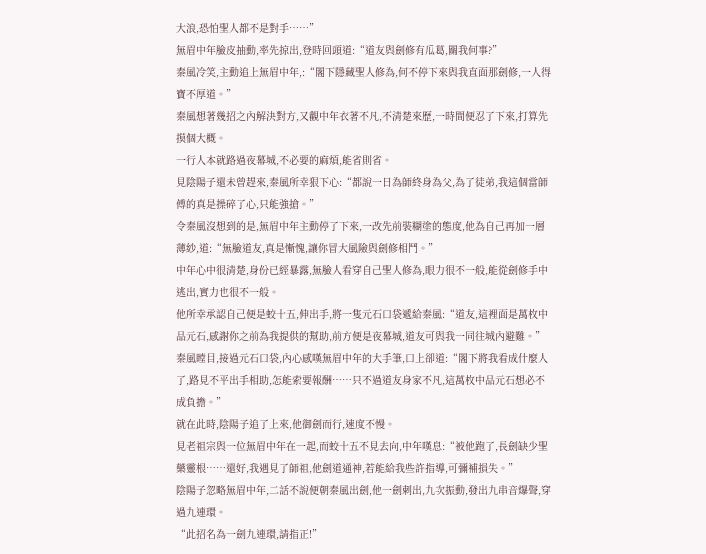大浪,恐怕聖人都不是對手……”
無眉中年臉皮抽動,率先掠出,登時回頭道:“道友與劍修有瓜葛,關我何事?”
秦風冷笑,主動追上無眉中年,:“閣下隱藏聖人修為,何不停下來與我直面那劍修,一人得寶不厚道。”
秦風想著幾招之內解決對方,又觀中年衣著不凡,不清楚來歷,一時間便忍了下來,打算先摸個大概。
一行人本就路過夜幕城,不必要的麻煩,能省則省。
見陰陽子還未曾趕來,秦風所幸狠下心:“都說一日為師終身為父,為了徒弟,我這個當師傅的真是操碎了心,只能強搶。”
令秦風沒想到的是,無眉中年主動停了下來,一改先前裝糊塗的態度,他為自己再加一層薄紗,道:“無臉道友,真是慚愧,讓你冒大風險與劍修相鬥。”
中年心中很清楚,身份已經暴露,無臉人看穿自己聖人修為,眼力很不一般,能從劍修手中逃出,實力也很不一般。
他所幸承認自己便是蛟十五,伸出手,將一隻元石口袋遞給秦風:“道友,這裡面是萬枚中品元石,感謝你之前為我提供的幫助,前方便是夜幕城,道友可與我一同往城內避難。”
秦風瞠目,接過元石口袋,內心感嘆無眉中年的大手筆,口上卻道:“閣下將我看成什麼人了,路見不平出手相助,怎能索要報酬……只不過道友身家不凡,這萬枚中品元石想必不成負擔。”
就在此時,陰陽子追了上來,他御劍而行,速度不慢。
見老祖宗與一位無眉中年在一起,而蛟十五不見去向,中年嘆息:“被他跑了,長劍缺少聖藥靈根……還好,我遇見了師祖,他劍道通神,若能給我些許指導,可彌補損失。”
陰陽子忽略無眉中年,二話不說便朝秦風出劍,他一劍刺出,九次振動,發出九串音爆聲,穿過九連環。
“此招名為一劍九連環,請指正!”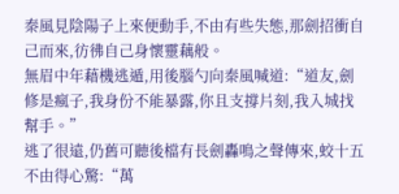秦風見陰陽子上來便動手,不由有些失態,那劍招衝自己而來,彷彿自己身懷靈藕般。
無眉中年藉機逃遁,用後腦勺向秦風喊道:“道友,劍修是瘋子,我身份不能暴露,你且支撐片刻,我入城找幫手。”
逃了很遠,仍舊可聽後檔有長劍轟鳴之聲傳來,蛟十五不由得心驚:“萬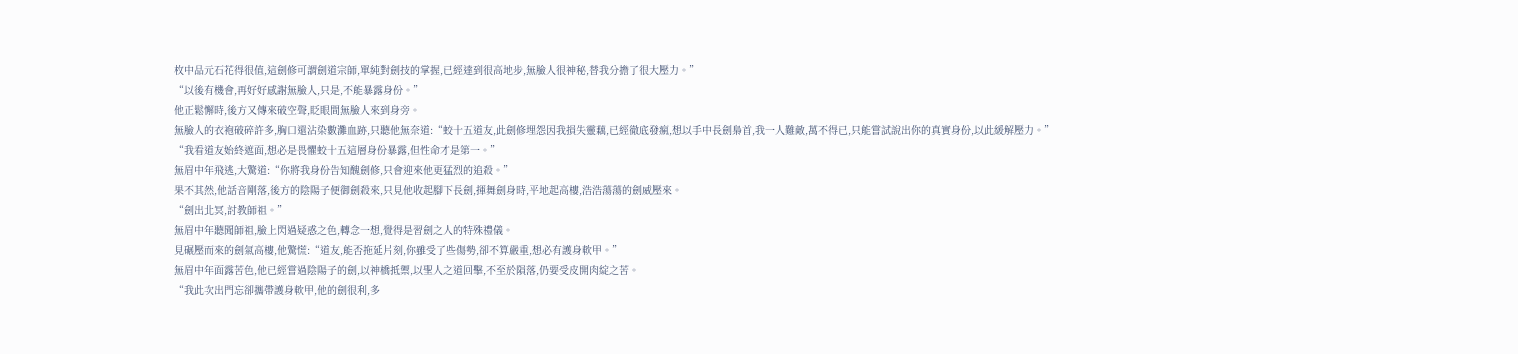枚中品元石花得很值,這劍修可謂劍道宗師,單純對劍技的掌握,已經達到很高地步,無臉人很神秘,替我分擔了很大壓力。”
“以後有機會,再好好感謝無臉人,只是,不能暴露身份。”
他正鬆懈時,後方又傳來破空聲,眨眼間無臉人來到身旁。
無臉人的衣袍破碎許多,胸口還沾染數灘血跡,只聽他無奈道:“蛟十五道友,此劍修埋怨因我損失靈藕,已經徹底發瘋,想以手中長劍梟首,我一人難敵,萬不得已,只能嘗試說出你的真實身份,以此緩解壓力。”
“我看道友始終遮面,想必是畏懼蛟十五這層身份暴露,但性命才是第一。”
無眉中年飛逃,大驚道:“你將我身份告知醜劍修,只會迎來他更猛烈的追殺。”
果不其然,他話音剛落,後方的陰陽子便御劍殺來,只見他收起腳下長劍,揮舞劍身時,平地起高樓,浩浩蕩蕩的劍威壓來。
“劍出北冥,討教師祖。”
無眉中年聽聞師祖,臉上閃過疑惑之色,轉念一想,覺得是習劍之人的特殊禮儀。
見碾壓而來的劍氣高樓,他驚慌:“道友,能否拖延片刻,你雖受了些傷勢,卻不算嚴重,想必有護身軟甲。”
無眉中年面露苦色,他已經嘗過陰陽子的劍,以神橋抵禦,以聖人之道回擊,不至於隕落,仍要受皮開肉綻之苦。
“我此次出門忘卻攜帶護身軟甲,他的劍很利,多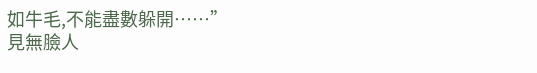如牛毛,不能盡數躲開……”
見無臉人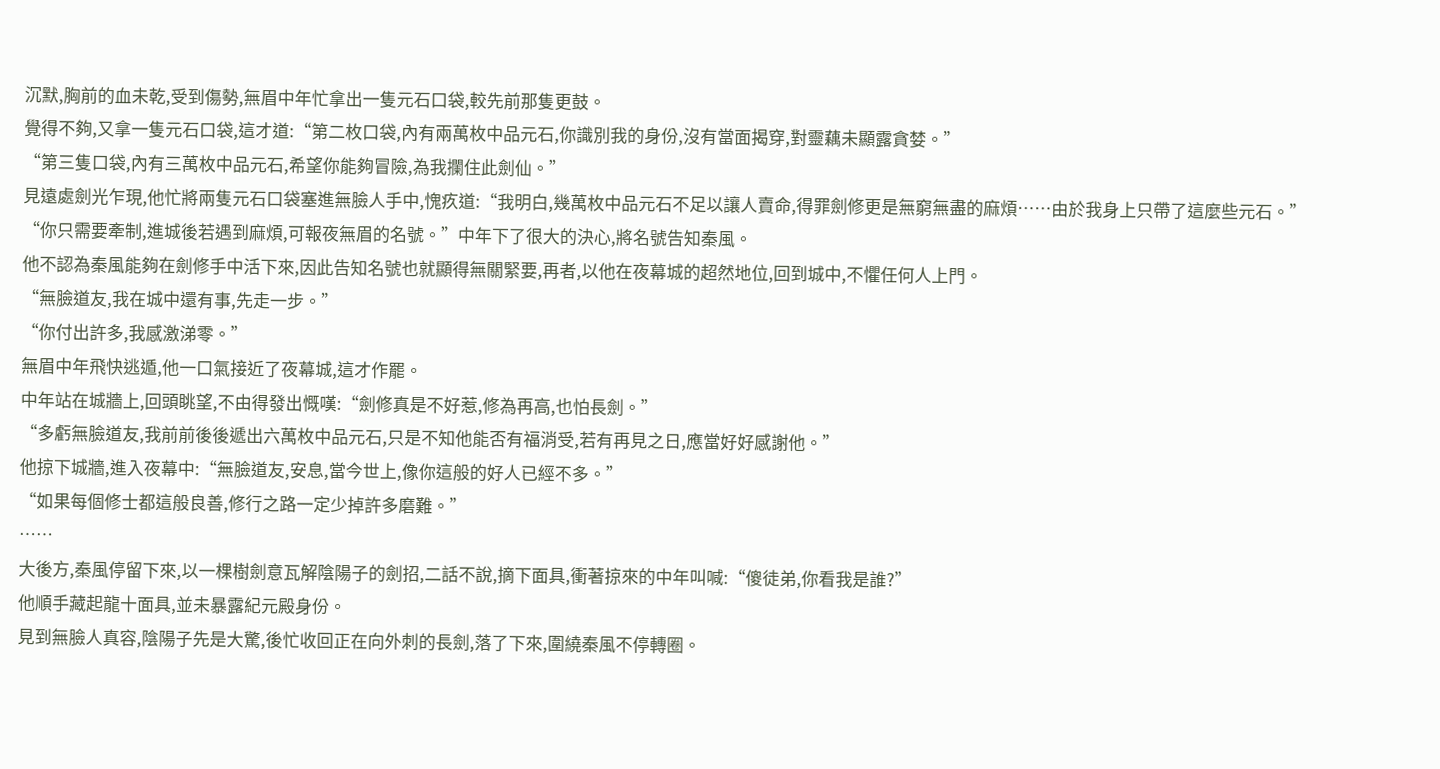沉默,胸前的血未乾,受到傷勢,無眉中年忙拿出一隻元石口袋,較先前那隻更鼓。
覺得不夠,又拿一隻元石口袋,這才道:“第二枚口袋,內有兩萬枚中品元石,你識別我的身份,沒有當面揭穿,對靈藕未顯露貪婪。”
“第三隻口袋,內有三萬枚中品元石,希望你能夠冒險,為我攔住此劍仙。”
見遠處劍光乍現,他忙將兩隻元石口袋塞進無臉人手中,愧疚道:“我明白,幾萬枚中品元石不足以讓人賣命,得罪劍修更是無窮無盡的麻煩……由於我身上只帶了這麼些元石。”
“你只需要牽制,進城後若遇到麻煩,可報夜無眉的名號。”中年下了很大的決心,將名號告知秦風。
他不認為秦風能夠在劍修手中活下來,因此告知名號也就顯得無關緊要,再者,以他在夜幕城的超然地位,回到城中,不懼任何人上門。
“無臉道友,我在城中還有事,先走一步。”
“你付出許多,我感激涕零。”
無眉中年飛快逃遁,他一口氣接近了夜幕城,這才作罷。
中年站在城牆上,回頭眺望,不由得發出慨嘆:“劍修真是不好惹,修為再高,也怕長劍。”
“多虧無臉道友,我前前後後遞出六萬枚中品元石,只是不知他能否有福消受,若有再見之日,應當好好感謝他。”
他掠下城牆,進入夜幕中:“無臉道友,安息,當今世上,像你這般的好人已經不多。”
“如果每個修士都這般良善,修行之路一定少掉許多磨難。”
……
大後方,秦風停留下來,以一棵樹劍意瓦解陰陽子的劍招,二話不說,摘下面具,衝著掠來的中年叫喊:“傻徒弟,你看我是誰?”
他順手藏起龍十面具,並未暴露紀元殿身份。
見到無臉人真容,陰陽子先是大驚,後忙收回正在向外刺的長劍,落了下來,圍繞秦風不停轉圈。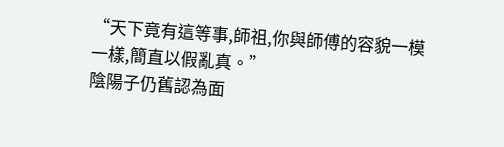“天下竟有這等事,師祖,你與師傅的容貌一模一樣,簡直以假亂真。”
陰陽子仍舊認為面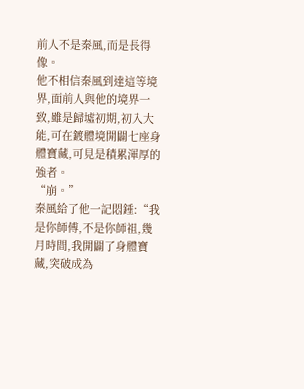前人不是秦風,而是長得像。
他不相信秦風到達這等境界,面前人與他的境界一致,雖是歸墟初期,初入大能,可在鍍體境開闢七座身體寶藏,可見是積累渾厚的強者。
“崩。”
秦風給了他一記悶錘:“我是你師傅,不是你師祖,幾月時間,我開闢了身體寶藏,突破成為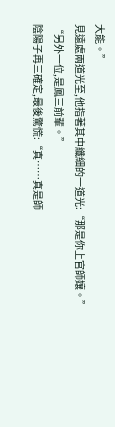大能。”
見遠處兩道光至,他指著其中纖細的一道光:“那是你上官師孃。”
“另外一位,是鳳三前輩。”
陰陽子再三確定,最後驚慌:“真……真是師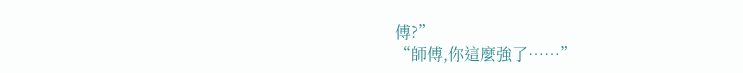傅?”
“師傅,你這麼強了……”